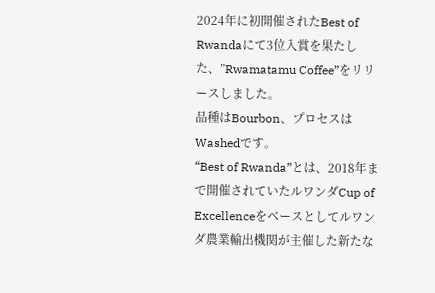2024年に初開催されたBest of Rwandaにて3位入賞を果たした、”Rwamatamu Coffee”をリリースしました。
品種はBourbon、プロセスはWashedです。
“Best of Rwanda”とは、2018年まで開催されていたルワンダCup of Excellenceをベースとしてルワンダ農業輸出機関が主催した新たな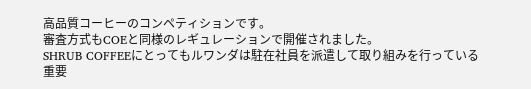高品質コーヒーのコンペティションです。
審査方式もCOEと同様のレギュレーションで開催されました。
SHRUB COFFEEにとってもルワンダは駐在社員を派遣して取り組みを行っている重要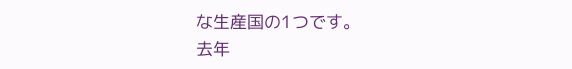な生産国の1つです。
去年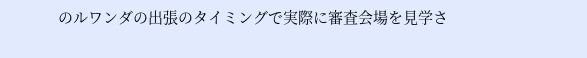のルワンダの出張のタイミングで実際に審査会場を見学さ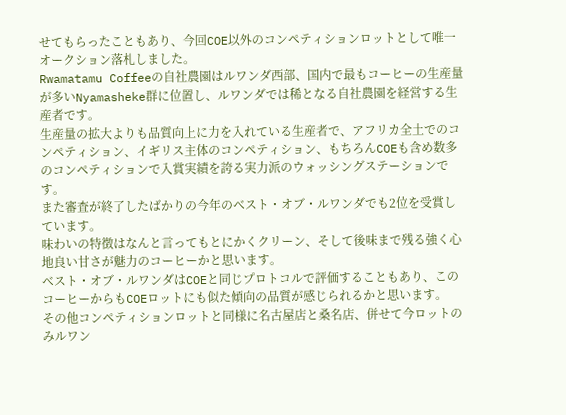せてもらったこともあり、今回COE以外のコンペティションロットとして唯一オークション落札しました。
Rwamatamu Coffeeの自社農園はルワンダ西部、国内で最もコーヒーの生産量が多いNyamasheke群に位置し、ルワンダでは稀となる自社農園を経営する生産者です。
生産量の拡大よりも品質向上に力を入れている生産者で、アフリカ全土でのコンペティション、イギリス主体のコンペティション、もちろんCOEも含め数多のコンペティションで入賞実績を誇る実力派のウォッシングステーションです。
また審査が終了したばかりの今年のベスト・オブ・ルワンダでも2位を受賞しています。
味わいの特徴はなんと言ってもとにかくクリーン、そして後味まで残る強く心地良い甘さが魅力のコーヒーかと思います。
ベスト・オブ・ルワンダはCOEと同じプロトコルで評価することもあり、このコーヒーからもCOEロットにも似た傾向の品質が感じられるかと思います。
その他コンペティションロットと同様に名古屋店と桑名店、併せて今ロットのみルワン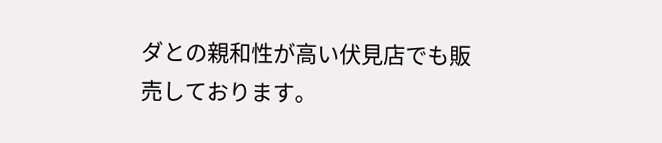ダとの親和性が高い伏見店でも販売しております。